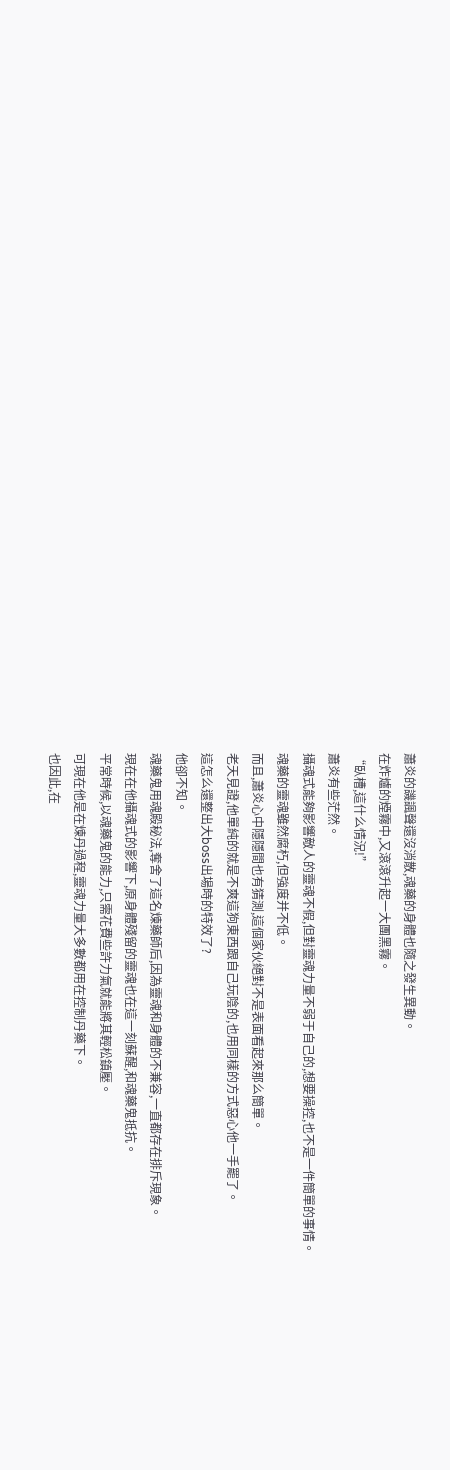蕭炎的譏諷聲還沒消散,魂藥的身體也隨之發生異動。
在炸爐的煙霧中,又滾滾升起一大團黑霧。
“臥槽,這什么情況!”
蕭炎有些茫然。
攝魂式能夠影響敵人的靈魂不假,但對靈魂力量不弱于自己的,想要操控,也不是一件簡單的事情。
魂藥的靈魂雖然腐朽,但強度并不低。
而且,蕭炎心中隱隱間也有猜測,這個家伙絕對不是表面看起來那么簡單。
老天見證,他單純的就是不爽這狗東西跟自己玩陰的,也用同樣的方式惡心他一手罷了。
這怎么還整出大boss出場時的特效了?
他卻不知。
魂藥鬼用魂殿秘法,奪舍了這名煉藥師后,因為靈魂和身體的不兼容,一直都存在排斥現象。
現在在他攝魂式的影響下,原身體殘留的靈魂也在這一刻蘇醒,和魂藥鬼抵抗。
平常時候,以魂藥鬼的能力,只需花費些許力氣就能將其輕松鎮壓。
可現在他是在煉丹過程,靈魂力量大多數都用在控制丹藥下。
也因此,在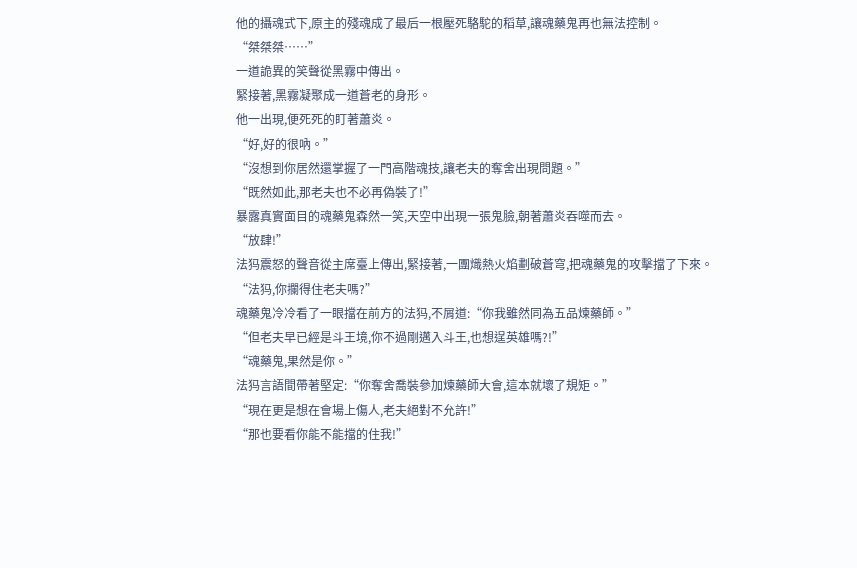他的攝魂式下,原主的殘魂成了最后一根壓死駱駝的稻草,讓魂藥鬼再也無法控制。
“桀桀桀……”
一道詭異的笑聲從黑霧中傳出。
緊接著,黑霧凝聚成一道蒼老的身形。
他一出現,便死死的盯著蕭炎。
“好,好的很吶。”
“沒想到你居然還掌握了一門高階魂技,讓老夫的奪舍出現問題。”
“既然如此,那老夫也不必再偽裝了!”
暴露真實面目的魂藥鬼森然一笑,天空中出現一張鬼臉,朝著蕭炎吞噬而去。
“放肆!”
法犸震怒的聲音從主席臺上傳出,緊接著,一團熾熱火焰劃破蒼穹,把魂藥鬼的攻擊擋了下來。
“法犸,你攔得住老夫嗎?”
魂藥鬼冷冷看了一眼擋在前方的法犸,不屑道:“你我雖然同為五品煉藥師。”
“但老夫早已經是斗王境,你不過剛邁入斗王,也想逞英雄嗎?!”
“魂藥鬼,果然是你。”
法犸言語間帶著堅定:“你奪舍喬裝參加煉藥師大會,這本就壞了規矩。”
“現在更是想在會場上傷人,老夫絕對不允許!”
“那也要看你能不能擋的住我!”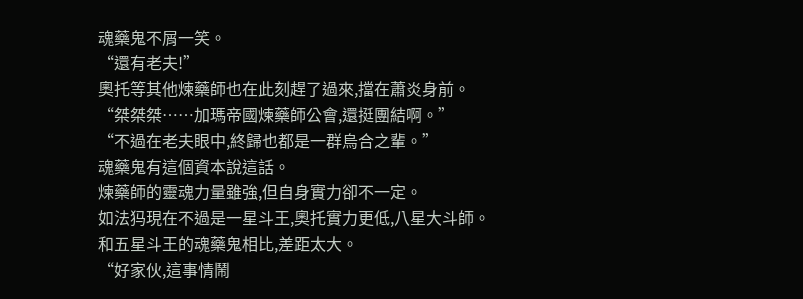魂藥鬼不屑一笑。
“還有老夫!”
奧托等其他煉藥師也在此刻趕了過來,擋在蕭炎身前。
“桀桀桀……加瑪帝國煉藥師公會,還挺團結啊。”
“不過在老夫眼中,終歸也都是一群烏合之輩。”
魂藥鬼有這個資本說這話。
煉藥師的靈魂力量雖強,但自身實力卻不一定。
如法犸現在不過是一星斗王,奧托實力更低,八星大斗師。
和五星斗王的魂藥鬼相比,差距太大。
“好家伙,這事情鬧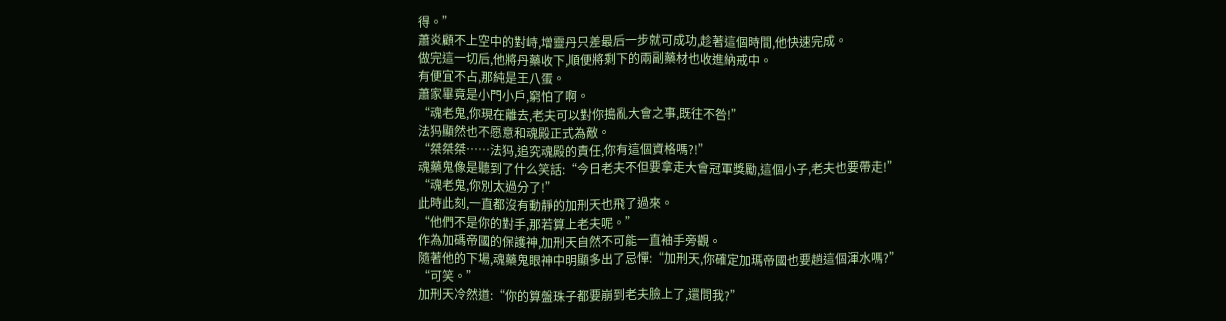得。”
蕭炎顧不上空中的對峙,增靈丹只差最后一步就可成功,趁著這個時間,他快速完成。
做完這一切后,他將丹藥收下,順便將剩下的兩副藥材也收進納戒中。
有便宜不占,那純是王八蛋。
蕭家畢竟是小門小戶,窮怕了啊。
“魂老鬼,你現在離去,老夫可以對你搗亂大會之事,既往不咎!”
法犸顯然也不愿意和魂殿正式為敵。
“桀桀桀……法犸,追究魂殿的責任,你有這個資格嗎?!”
魂藥鬼像是聽到了什么笑話:“今日老夫不但要拿走大會冠軍獎勵,這個小子,老夫也要帶走!”
“魂老鬼,你別太過分了!”
此時此刻,一直都沒有動靜的加刑天也飛了過來。
“他們不是你的對手,那若算上老夫呢。”
作為加碼帝國的保護神,加刑天自然不可能一直袖手旁觀。
隨著他的下場,魂藥鬼眼神中明顯多出了忌憚:“加刑天,你確定加瑪帝國也要趟這個渾水嗎?”
“可笑。”
加刑天冷然道:“你的算盤珠子都要崩到老夫臉上了,還問我?”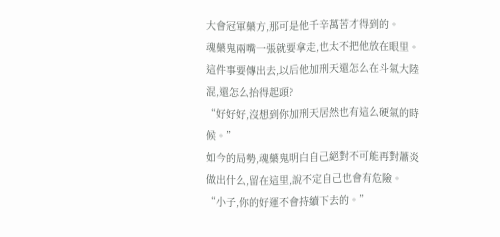大會冠軍藥方,那可是他千辛萬苦才得到的。
魂藥鬼兩嘴一張就要拿走,也太不把他放在眼里。
這件事要傳出去,以后他加刑天還怎么在斗氣大陸混,還怎么抬得起頭?
“好好好,沒想到你加刑天居然也有這么硬氣的時候。”
如今的局勢,魂藥鬼明白自己絕對不可能再對蕭炎做出什么,留在這里,說不定自己也會有危險。
“小子,你的好運不會持續下去的。”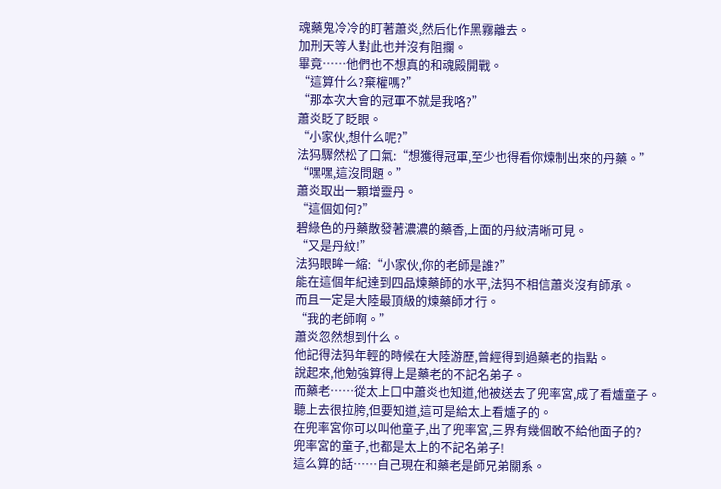魂藥鬼冷冷的盯著蕭炎,然后化作黑霧離去。
加刑天等人對此也并沒有阻攔。
畢竟……他們也不想真的和魂殿開戰。
“這算什么?棄權嗎?”
“那本次大會的冠軍不就是我咯?”
蕭炎眨了眨眼。
“小家伙,想什么呢?”
法犸驟然松了口氣:“想獲得冠軍,至少也得看你煉制出來的丹藥。”
“嘿嘿,這沒問題。”
蕭炎取出一顆增靈丹。
“這個如何?”
碧綠色的丹藥散發著濃濃的藥香,上面的丹紋清晰可見。
“又是丹紋!”
法犸眼眸一縮:“小家伙,你的老師是誰?”
能在這個年紀達到四品煉藥師的水平,法犸不相信蕭炎沒有師承。
而且一定是大陸最頂級的煉藥師才行。
“我的老師啊。”
蕭炎忽然想到什么。
他記得法犸年輕的時候在大陸游歷,曾經得到過藥老的指點。
說起來,他勉強算得上是藥老的不記名弟子。
而藥老……從太上口中蕭炎也知道,他被送去了兜率宮,成了看爐童子。
聽上去很拉胯,但要知道,這可是給太上看爐子的。
在兜率宮你可以叫他童子,出了兜率宮,三界有幾個敢不給他面子的?
兜率宮的童子,也都是太上的不記名弟子!
這么算的話……自己現在和藥老是師兄弟關系。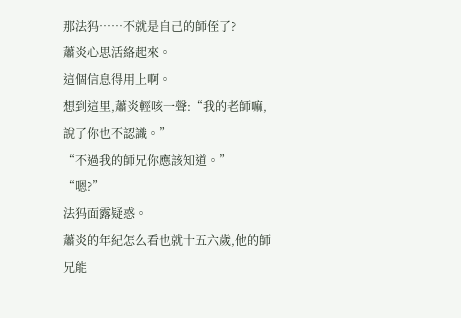那法犸……不就是自己的師侄了?
蕭炎心思活絡起來。
這個信息得用上啊。
想到這里,蕭炎輕咳一聲:“我的老師嘛,說了你也不認識。”
“不過我的師兄你應該知道。”
“嗯?”
法犸面露疑惑。
蕭炎的年紀怎么看也就十五六歲,他的師兄能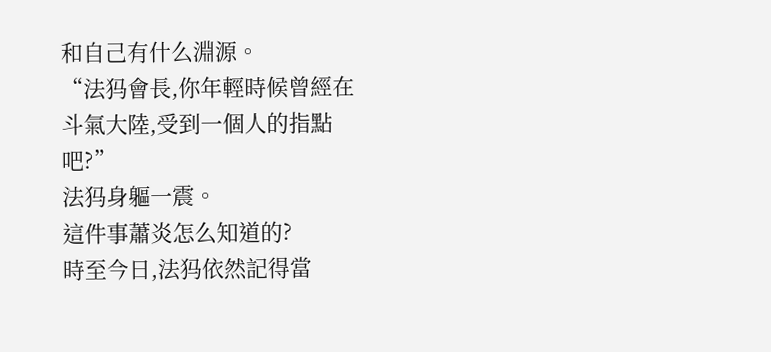和自己有什么淵源。
“法犸會長,你年輕時候曾經在斗氣大陸,受到一個人的指點吧?”
法犸身軀一震。
這件事蕭炎怎么知道的?
時至今日,法犸依然記得當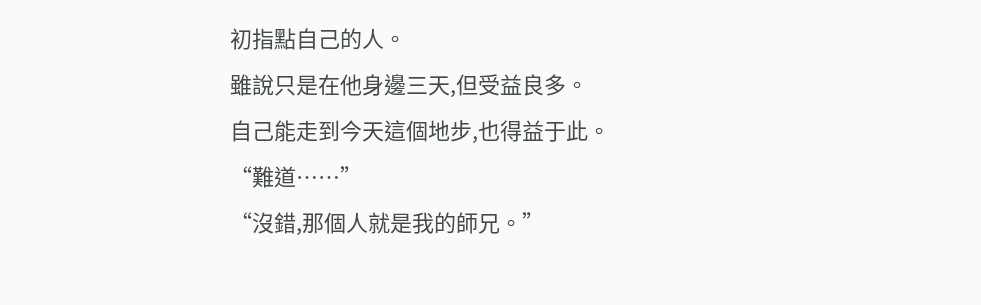初指點自己的人。
雖說只是在他身邊三天,但受益良多。
自己能走到今天這個地步,也得益于此。
“難道……”
“沒錯,那個人就是我的師兄。”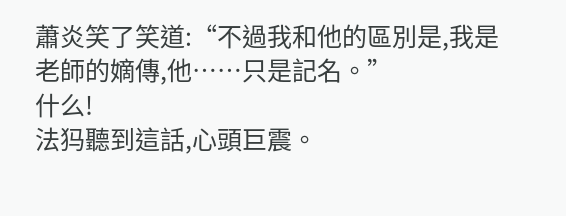蕭炎笑了笑道:“不過我和他的區別是,我是老師的嫡傳,他……只是記名。”
什么!
法犸聽到這話,心頭巨震。